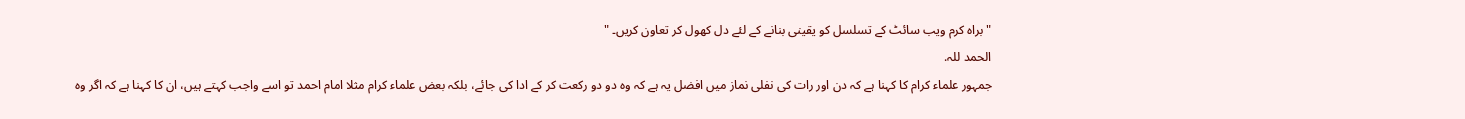"براہ کرم ویب سائٹ کے تسلسل کو یقینی بنانے کے لئے دل کھول کر تعاون کریں۔ "
الحمد للہ.
جمہور علماء كرام كا كہنا ہے كہ دن اور رات كى نفلى نماز ميں افضل يہ ہے كہ وہ دو دو ركعت كر كے ادا كى جائے، بلكہ بعض علماء كرام مثلا امام احمد تو اسے واجب كہتے ہيں، ان كا كہنا ہے كہ اگر وہ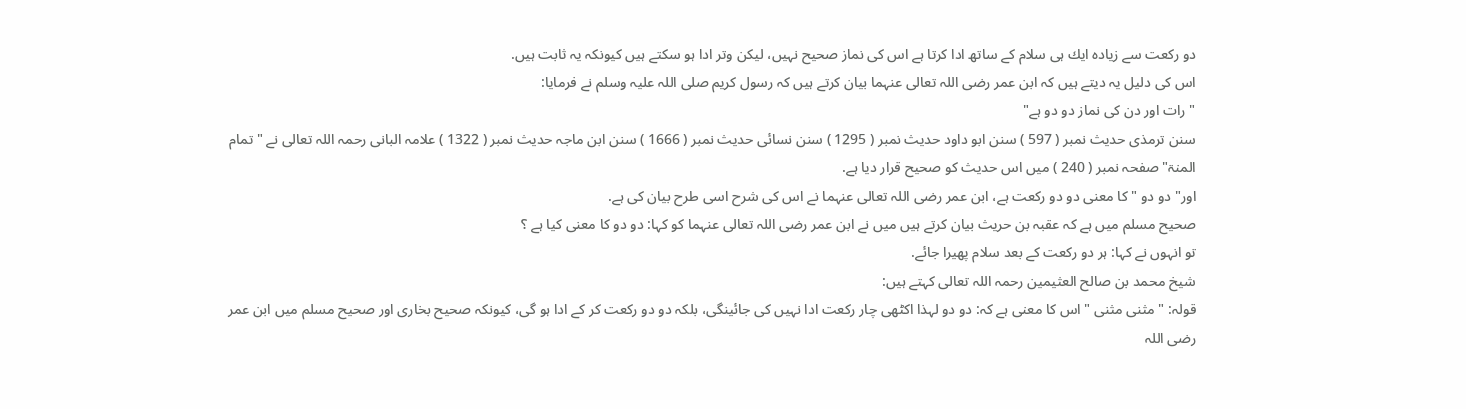دو ركعت سے زيادہ ايك ہى سلام كے ساتھ ادا كرتا ہے اس كى نماز صحيح نہيں، ليكن وتر ادا ہو سكتے ہيں كيونكہ يہ ثابت ہيں.
اس كى دليل يہ ديتے ہيں كہ ابن عمر رضى اللہ تعالى عنہما بيان كرتے ہيں كہ رسول كريم صلى اللہ عليہ وسلم نے فرمايا:
" رات اور دن كى نماز دو دو ہے"
سنن ترمذى حديث نمبر ( 597 ) سنن ابو داود حديث نمبر ( 1295 ) سنن نسائى حديث نمبر ( 1666 ) سنن ابن ماجہ حديث نمبر ( 1322 ) علامہ البانى رحمہ اللہ تعالى نے " تمام المنۃ" صفحہ نمبر ( 240 ) ميں اس حديث كو صحيح قرار ديا ہے.
اور" دو دو " كا معنى دو دو ركعت ہے، ابن عمر رضى اللہ تعالى عنہما نے اس كى شرح اسى طرح بيان كى ہے.
صحيح مسلم ميں ہے كہ عقبہ بن حريث بيان كرتے ہيں ميں نے ابن عمر رضى اللہ تعالى عنہما كو كہا: دو دو كا معنى كيا ہے ؟
تو انہوں نے كہا: ہر دو ركعت كے بعد سلام پھيرا جائے.
شيخ محمد بن صالح العثيمين رحمہ اللہ تعالى كہتے ہيں:
قولہ: " مثنى مثنى " اس كا معنى ہے كہ: دو دو لہذا اكٹھى چار ركعت ادا نہيں كى جائينگى، بلكہ دو دو ركعت كر كے ادا ہو گى، كيونكہ صحيح بخارى اور صحيح مسلم ميں ابن عمر رضى اللہ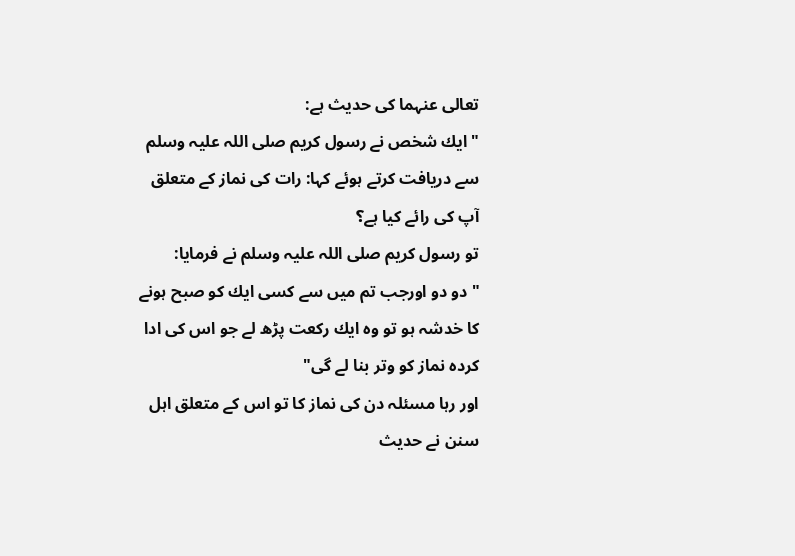تعالى عنہما كى حديث ہے:
" ايك شخص نے رسول كريم صلى اللہ عليہ وسلم سے دريافت كرتے ہوئے كہا: رات كى نماز كے متعلق آپ كى رائے كيا ہے؟
تو رسول كريم صلى اللہ عليہ وسلم نے فرمايا:
" دو دو اورجب تم ميں سے كسى ايك كو صبح ہونے كا خدشہ ہو تو وہ ايك ركعت پڑھ لے جو اس كى ادا كردہ نماز كو وتر بنا لے گى"
اور رہا مسئلہ دن كى نماز كا تو اس كے متعلق اہل سنن نے حديث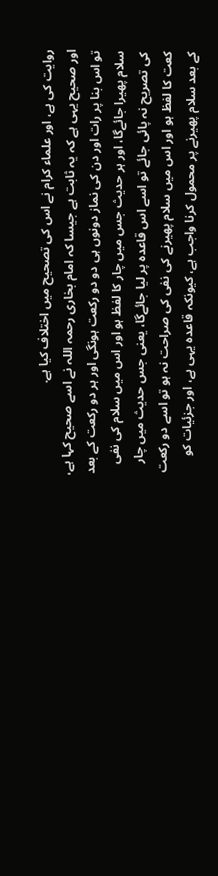روايت كى ہے، اور علماء كرام نے اس كى تصحيح ميں اختلاف كيا ہے.
اور صحيح يہى ہے كہ يہ ثابت ہے جيسا كہ امام بخارى رحمہ اللہ نے اسے صحيح كہا ہے، تو اس بنا پر رات اور دن كى نماز دونوں ہى دو دو ركعت ہونگى اور ہر دو ركعت كے بعد سلام پھيرا جائےگا، اور ہر حديث جس ميں چار كا لفظ ہو اور اس ميں سلام كى نفى كى تصريح نہ پائى جائے تو اسے اس قاعدہ پر ليا جائےگا، يعنى جس حديث ميں چار كعت كا لفظ ہو اور اس ميں سلام پھيرنے كى نفى كى صراحت نہ ہو تو اسے دو ركعت كے بعد سلام پھيرنے پر محمول كرنا واجب ہے، كيونكہ قاعدہ يہى ہے، اور جزئيات كو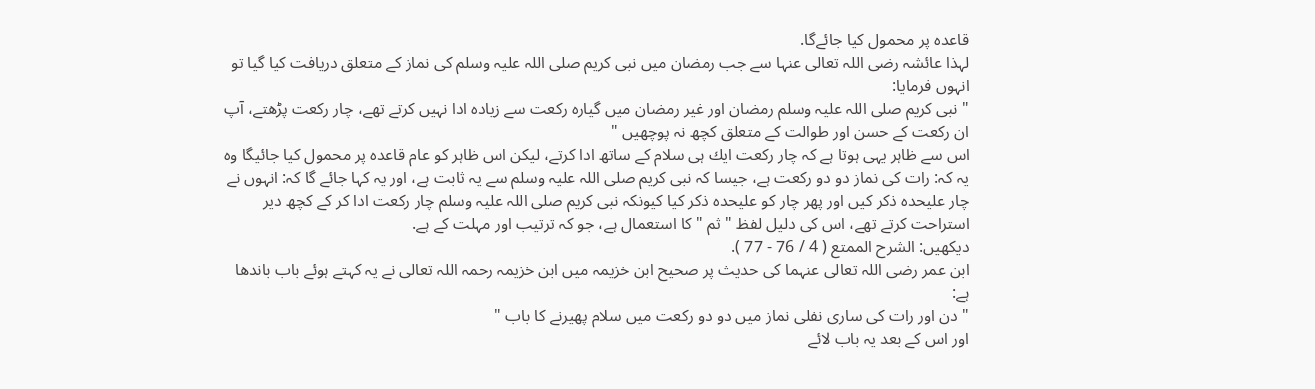قاعدہ پر محمول كيا جائےگا.
لہذا عائشہ رضى اللہ تعالى عنہا سے جب رمضان ميں نبى كريم صلى اللہ عليہ وسلم كى نماز كے متعلق دريافت كيا گيا تو انہوں فرمايا:
" نبى كريم صلى اللہ عليہ وسلم رمضان اور غير رمضان ميں گيارہ ركعت سے زيادہ ادا نہيں كرتے تھے، چار ركعت پڑھتے، آپ ان ركعت كے حسن اور طوالت كے متعلق كچھ نہ پوچھيں "
اس سے ظاہر يہى ہوتا ہے كہ چار ركعت ايك ہى سلام كے ساتھ ادا كرتے، ليكن اس ظاہر كو عام قاعدہ پر محمول كيا جائيگا وہ يہ كہ: رات كى نماز دو دو ركعت ہے، جيسا كہ نبى كريم صلى اللہ عليہ وسلم سے يہ ثابت ہے، اور يہ كہا جائے گا كہ: انہوں نے چار عليحدہ ذكر كيں اور پھر چار كو عليحدہ ذكر كيا كيونكہ نبى كريم صلى اللہ عليہ وسلم چار ركعت ادا كر كے كچھ دير استراحت كرتے تھے، اس كى دليل لفظ " ثم " كا استعمال ہے، جو كہ ترتيب اور مہلت كے ہے.
ديكھيں: الشرح الممتع ( 4 / 76 - 77 ).
ابن عمر رضى اللہ تعالى عنہما كى حديث پر صحيح ابن خزيمہ ميں ابن خزيمہ رحمہ اللہ تعالى نے يہ كہتے ہوئے باب باندھا ہے:
" دن اور رات كى سارى نفلى نماز ميں دو دو ركعت ميں سلام پھيرنے كا باب "
اور اس كے بعد يہ باب لائے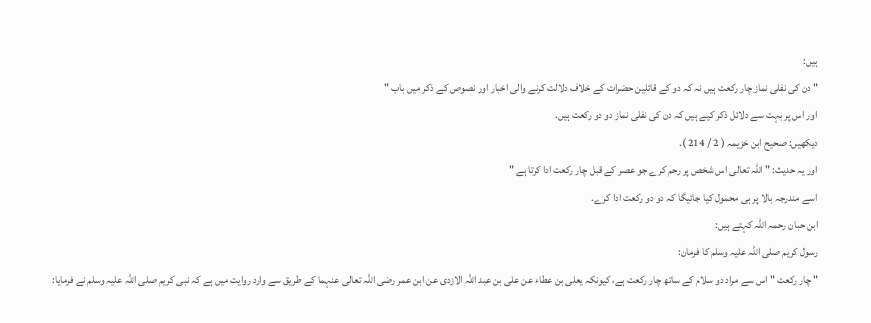ہيں:
" دن كى نفلى نماز چار ركعت ہيں نہ كہ دو كے قائلين حضرات كے خلاف دلالت كرنے والى اخبار اور نصوص كے ذكر ميں باب "
اور اس پر بہت سے دلائل ذكر كيے ہيں كہ دن كى نفلى نماز دو دو ركعت ہيں.
ديكھيں: صحيح ابن خزيمہ ( 2 / 214 ).
اور يہ حديث: " اللہ تعالى اس شخص پر رحم كرے جو عصر كے قبل چار ركعت ادا كرتا ہے "
اسے مندرجہ بالا پر ہى محمول كيا جائيگا كہ دو دو ركعت ادا كرے.
ابن حبان رحمہ اللہ كہتے ہيں:
رسول كريم صلى اللہ عليہ وسلم كا فرمان:
" چار ركعت " اس سے مراد دو سلام كے ساتھ چار ركعت ہے، كيونكہ يعلى بن عطاء عن على بن عبد اللہ الازدى عن ابن عمر رضى اللہ تعالى عنہما كے طريق سے وارد روايت ميں ہے كہ نبى كريم صلى اللہ عليہ وسلم نے فرمايا: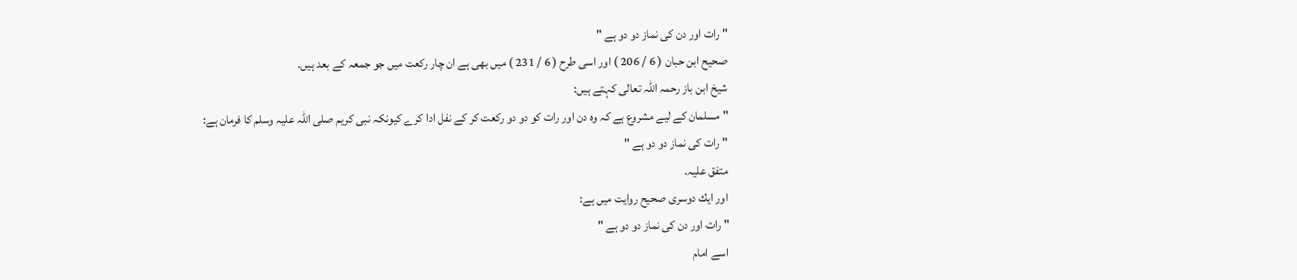" رات اور دن كى نماز دو دو ہے "
صحيح ابن حبان ( 6 / 206 ) اور اسى طرح ( 6 / 231 ) ميں بھى ہے ان چار ركعت ميں جو جمعہ كے بعد ہيں.
شيخ ابن باز رحمہ اللہ تعالى كہتے ہيں:
" مسلمان كے ليے مشروع ہے كہ وہ دن اور رات كو دو دو ركعت كر كے نفل ادا كرے كيونكہ نبى كريم صلى اللہ عليہ وسلم كا فرمان ہے:
" رات كى نماز دو دو ہے "
متفق عليہ.
اور ايك دوسرى صحيح روايت ميں ہے:
" رات اور دن كى نماز دو دو ہے "
اسے امام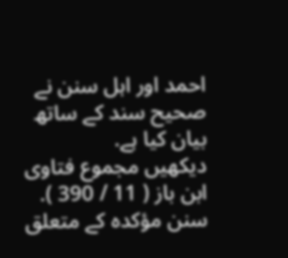احمد اور اہل سنن نے صحيح سند كے ساتھ بيان كيا ہے.
ديكھيں مجموع فتاوى ابن باز ( 11 / 390 ).
سنن مؤكدہ كے متعلق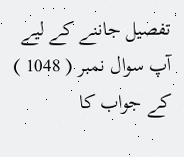تفصيل جاننے كے ليے آپ سوال نمبر ( 1048 ) كے جواب كا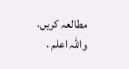مطالعہ كريں.
واللہ اعلم .